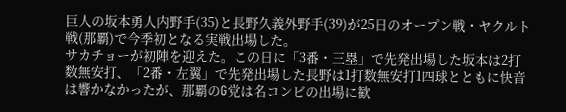巨人の坂本勇人内野手(35)と長野久義外野手(39)が25日のオープン戦・ヤクルト戦(那覇)で今季初となる実戦出場した。
サカチョーが初陣を迎えた。この日に「3番・三塁」で先発出場した坂本は2打数無安打、「2番・左翼」で先発出場した長野は1打数無安打1四球とともに快音は響かなかったが、那覇のG党は名コンビの出場に歓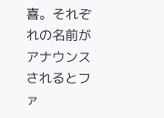喜。それぞれの名前がアナウンスされるとファ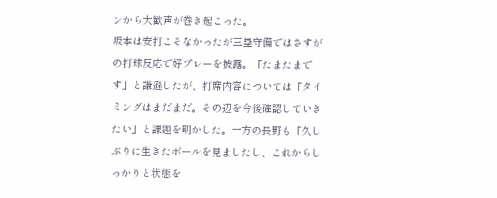ンから大歓声が巻き起こった。
坂本は安打こそなかったが三塁守備ではさすがの打球反応で好プレーを披露。「たまたまです」と謙遜したが、打席内容については「タイミングはまだまだ。その辺を今後確認していきたい」と課題を明かした。一方の長野も「久しぶりに生きたボールを見ましたし、これからしっかりと状態を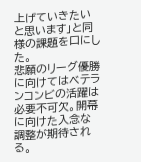上げていきたいと思います」と同様の課題を口にした。
悲願のリーグ優勝に向けてはベテランコンビの活躍は必要不可欠。開幕に向けた入念な調整が期待される。